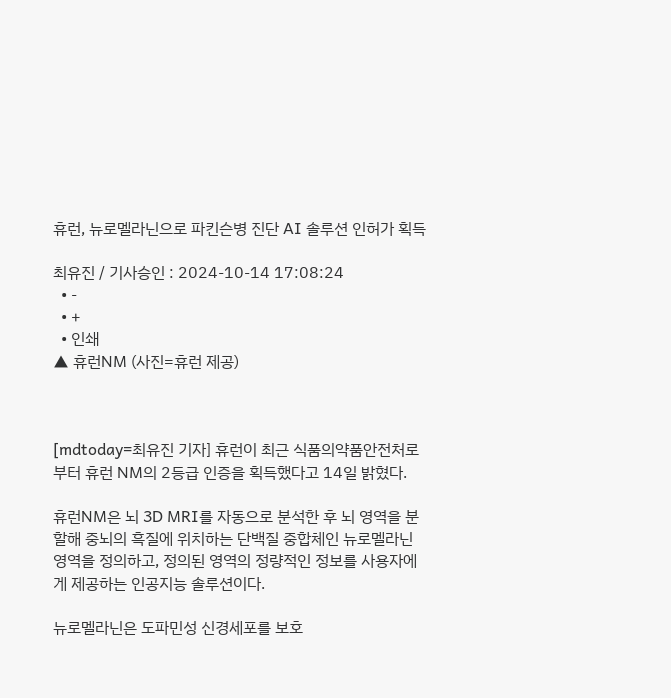휴런, 뉴로멜라닌으로 파킨슨병 진단 AI 솔루션 인허가 획득

최유진 / 기사승인 : 2024-10-14 17:08:24
  • -
  • +
  • 인쇄
▲ 휴런NM (사진=휴런 제공)



[mdtoday=최유진 기자] 휴런이 최근 식품의약품안전처로부터 휴런 NM의 2등급 인증을 획득했다고 14일 밝혔다.

휴런NM은 뇌 3D MRI를 자동으로 분석한 후 뇌 영역을 분할해 중뇌의 흑질에 위치하는 단백질 중합체인 뉴로멜라닌 영역을 정의하고, 정의된 영역의 정량적인 정보를 사용자에게 제공하는 인공지능 솔루션이다.

뉴로멜라닌은 도파민성 신경세포를 보호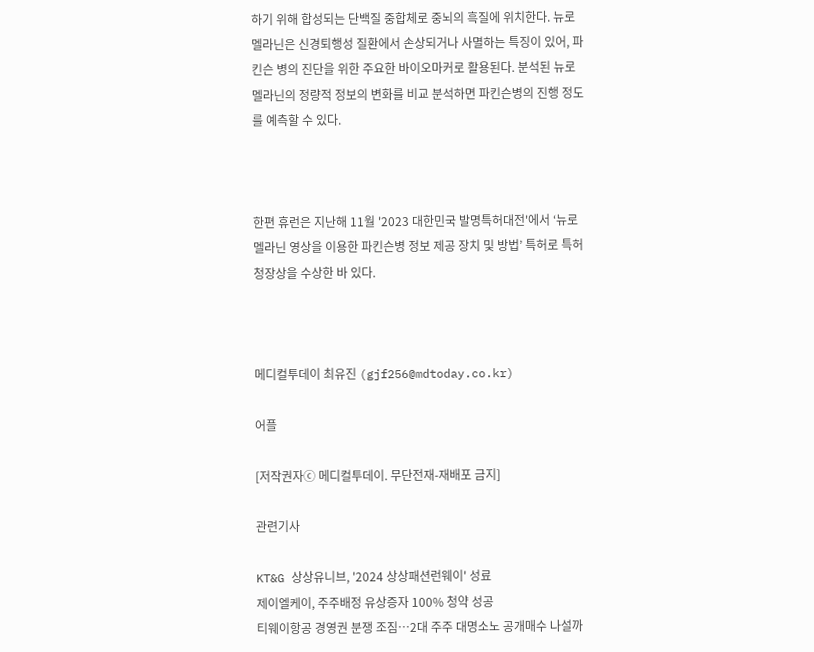하기 위해 합성되는 단백질 중합체로 중뇌의 흑질에 위치한다. 뉴로멜라닌은 신경퇴행성 질환에서 손상되거나 사멸하는 특징이 있어, 파킨슨 병의 진단을 위한 주요한 바이오마커로 활용된다. 분석된 뉴로멜라닌의 정량적 정보의 변화를 비교 분석하면 파킨슨병의 진행 정도를 예측할 수 있다.



한편 휴런은 지난해 11월 '2023 대한민국 발명특허대전'에서 ‘뉴로멜라닌 영상을 이용한 파킨슨병 정보 제공 장치 및 방법’ 특허로 특허청장상을 수상한 바 있다.



메디컬투데이 최유진 (gjf256@mdtoday.co.kr)

어플

[저작권자ⓒ 메디컬투데이. 무단전재-재배포 금지]

관련기사

KT&G 상상유니브, '2024 상상패션런웨이' 성료
제이엘케이, 주주배정 유상증자 100% 청약 성공
티웨이항공 경영권 분쟁 조짐…2대 주주 대명소노 공개매수 나설까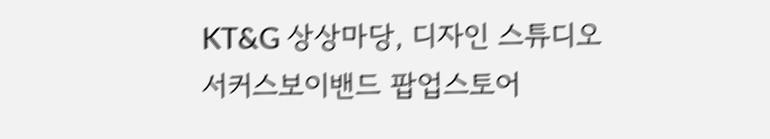KT&G 상상마당, 디자인 스튜디오 서커스보이밴드 팝업스토어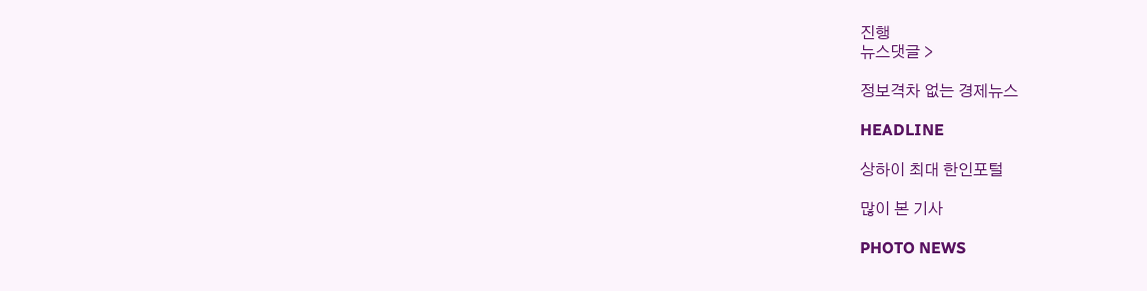진행
뉴스댓글 >

정보격차 없는 경제뉴스

HEADLINE

상하이 최대 한인포털

많이 본 기사

PHOTO NEWS